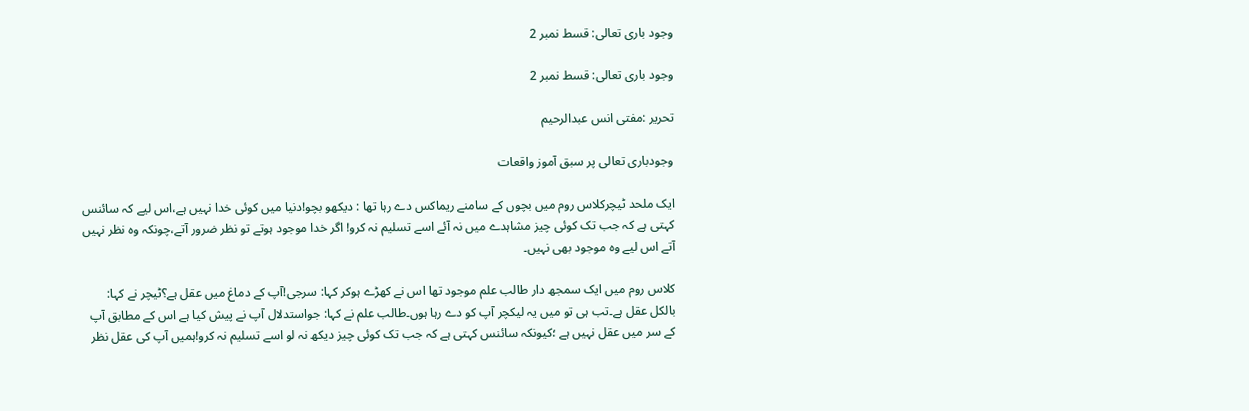وجود باری تعالی: قسط نمبر 2

وجود باری تعالی: قسط نمبر 2

تحریر :مفتی انس عبدالرحیم

وجودباری تعالی پر سبق آموز واقعات

ایک ملحد ٹیچرکلاس روم میں بچوں کے سامنے ریماکس دے رہا تھا : دیکھو بچو!دنیا میں کوئی خدا نہیں ہے،اس لیے کہ سائنس کہتی ہے کہ جب تک کوئی چیز مشاہدے میں نہ آئے اسے تسلیم نہ کرو! اگر خدا موجود ہوتے تو نظر ضرور آتے،چونکہ وہ نظر نہیں آتے اس لیے وہ موجود بھی نہیں۔

کلاس روم میں ایک سمجھ دار طالب علم موجود تھا اس نے کھڑے ہوکر کہا: سرجی!آپ کے دماغ میں عقل ہے؟ٹیچر نے کہا: بالکل عقل ہے۔تب ہی تو میں یہ لیکچر آپ کو دے رہا ہوں۔طالب علم نے کہا: جواستدلال آپ نے پیش کیا ہے اس کے مطابق آپ کے سر میں عقل نہیں ہے ؛کیونکہ سائنس کہتی ہے کہ جب تک کوئی چیز دیکھ نہ لو اسے تسلیم نہ کرو!ہمیں آپ کی عقل نظر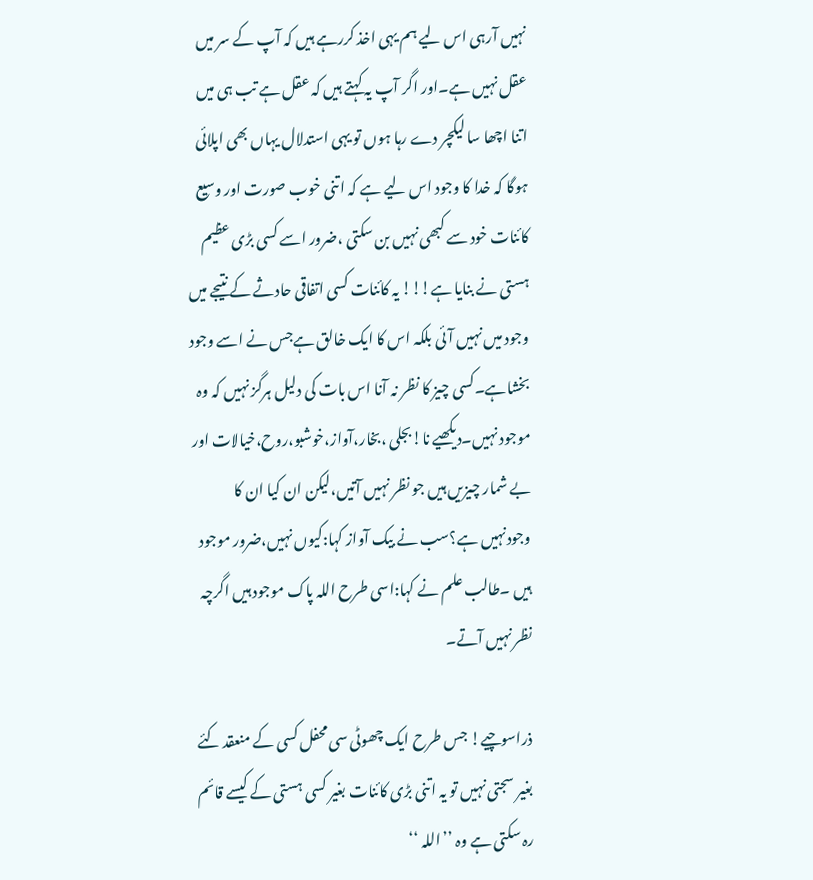نہیں آرہی اس لیے ہم یہی اخذ کررہے ہیں کہ آپ کے سر میں عقل نہیں ہے۔اور اگر آپ یہ کہتے ہیں کہ عقل ہے تب ہی میں اتنا اچھا سا لیکچر دے رہا ہوں تو یہی استدلال یہاں بھی اپلائی ہوگا کہ خدا کا وجود اس لیے ہے کہ اتنی خوب صورت اور وسیع کائنات خود سے کبھی نہیں بن سکتی ،ضرور اسے کسی بڑی عظیم ہستی نے بنایا ہے!!! یہ کائنات کسی اتفاقی حادثے کے نتیجے میں وجود میں نہیں آئی بلکہ اس کا ایک خالق ہےجس نے اسے وجود بخشاہے۔کسی چیز کا نظر نہ آنا اس بات کی دلیل ہرگز نہیں کہ وہ موجود نہیں۔دیکھیے نا!بجلی ،بخار،آواز،خوشبو،روح،خیالات اور بے شمار چیزیں ہیں جو نظر نہیں آتیں،لیکن ان کیا ان کا وجودنہیں ہے؟سب نے بیک آواز کہا:کیوں نہیں،ضرور موجود ہیں ۔طالب علم نے کہا:اسی طرح اللہ پاک موجود ہیں اگرچہ نظر نہیں آتے۔

ذراسوچیے! جس طرح ایک چھوٹی سی محفل کسی کے منعقد کئے بغیر سجتی نہیں تو یہ اتنی بڑی کائنات بغیر کسی ہستی کے کیسے قائم رہ سکتی ہے وہ ’’اللہ ‘‘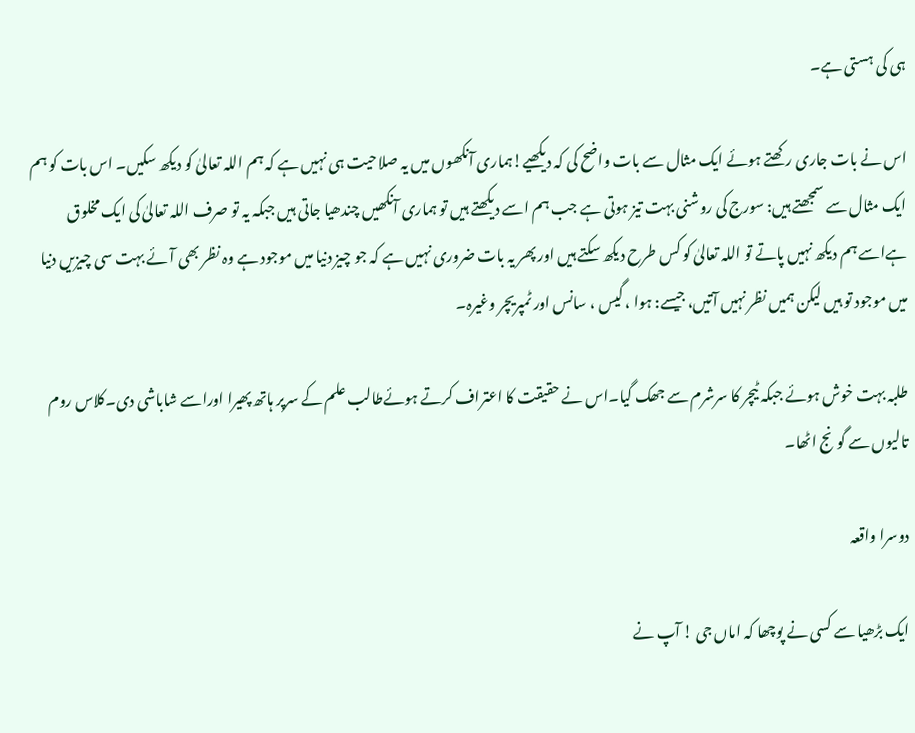ہی کی ہستی ہے۔

اس نے بات جاری رکھتے ہوئے ایک مثال سے بات واضح کی کہ دیکھیے!ہماری آنکھوں میں یہ صلاحیت ہی نہیں ہے کہ ہم اللہ تعالیٰ کو دیکھ سکیں۔ اس بات کو ہم ایک مثال سے سمجھتے ہیں: سورج کی روشنی بہت تیز ہوتی ہے جب ہم اسے دیکھتے ہیں تو ہماری آنکھیں چندھیا جاتی ہیں جبکہ یہ تو صرف اللہ تعالیٰ کی ایک مخلوق ہےاسے ہم دیکھ نہیں پاتے تو اللہ تعالیٰ کو کس طرح دیکھ سکتے ہیں اور پھر یہ بات ضروری نہیں ہے کہ جو چیز دنیا میں موجود ہے وہ نظر بھی آئے بہت سی چیزیں دنیا میں موجود تو ہیں لیکن ہمیں نظر نہیں آتیں، جیسے: ہوا ، گیس ، سانس اور ٹمپریچر وغیرہ۔

طلبہ بہت خوش ہوئے جبکہ ٹیچر کا سرشرم سے جھک گیا۔اس نے حقیقت کا اعتراف کرتے ہوئےطالب علم کے سرپر ہاتھ پھیرا اوراسے شاباشی دی۔کلاس روم تالیوں سے گونج اٹھا۔

دوسرا واقعہ

ایک بڑھیا سے کسی نے پوچھا کہ اماں جی ! آپ نے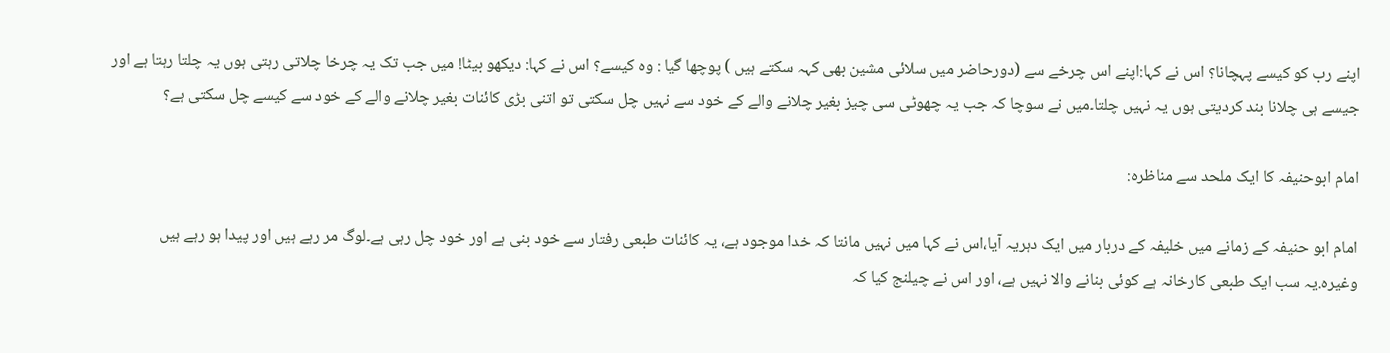اپنے رب کو کیسے پہچانا؟ اس نے کہا:اپنے اس چرخے سے (دورحاضر میں سلائی مشین بھی کہہ سکتے ہیں ) پوچھا گیا : وہ کیسے؟ اس نے کہا: دیکھو بیٹا! میں جب تک یہ چرخا چلاتی رہتی ہوں یہ چلتا رہتا ہے اور جیسے ہی چلانا بند کردیتی ہوں یہ نہیں چلتا۔میں نے سوچا کہ جب یہ چھوٹی سی چیز بغیر چلانے والے کے خود سے نہیں چل سکتی تو اتنی بڑی کائنات بغیر چلانے والے کے خود سے کیسے چل سکتی ہے؟

امام ابوحنیفہ کا ایک ملحد سے مناظرہ:

امام ابو حنیفہ کے زمانے میں خلیفہ کے دربار میں ایک دہریہ آیا،اس نے کہا میں نہیں مانتا کہ خدا موجود ہے، یہ کائنات طبعی رفتار سے خود بنی ہے اور خود چل رہی ہے۔لوگ مر رہے ہیں اور پیدا ہو رہے ہیں وغیرہ.یہ سب ایک طبعی کارخانہ ہے کوئی بنانے والا نہیں ہے، اور اس نے چیلنج کیا کہ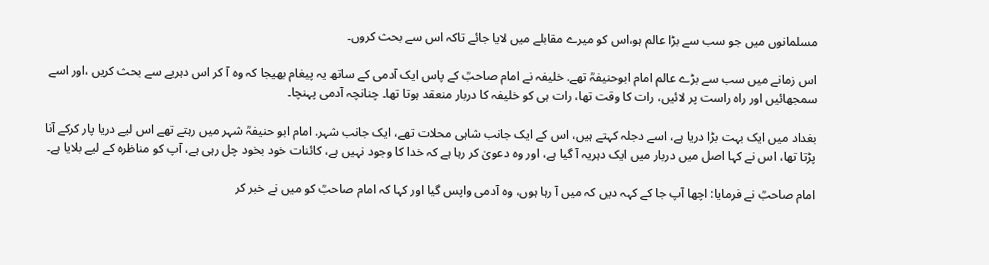مسلمانوں میں جو سب سے بڑا عالم ہو،اس کو میرے مقابلے میں لایا جائے تاکہ اس سے بحث کروں۔

اس زمانے میں سب سے بڑے عالم امام ابوحنیفہؒ تھے. خلیفہ نے امام صاحبؒ کے پاس ایک آدمی کے ساتھ یہ پیغام بھیجا کہ وہ آ کر اس دہریے سے بحث کریں ،اور اسے سمجھائیں اور راہ راست پر لائیں، رات کا وقت تھا، رات ہی کو خلیفہ کا دربار منعقد ہوتا تھا۔ چنانچہ آدمی پہنچا۔

بغداد میں ایک بہت بڑا دریا ہے، اسے دجلہ کہتے ہیں، اس کے ایک جانب شاہی محلات تھے، ایک جانب شہر. امام ابو حنیفہؒ شہر میں رہتے تھے اس لیے دریا پار کرکے آنا پڑتا تھا، اس نے کہا اصل میں دربار میں ایک دہریہ آ گیا ہے، اور وہ دعویٰ کر رہا ہے کہ خدا کا وجود نہیں ہے، کائنات خود بخود چل رہی ہے، آپ کو مناظرہ کے لیے بلایا ہے۔

امام صاحبؒ نے فرمایا: اچھا آپ جا کے کہہ دیں کہ میں آ رہا ہوں، وہ آدمی واپس گیا اور کہا کہ امام صاحبؒ کو میں نے خبر کر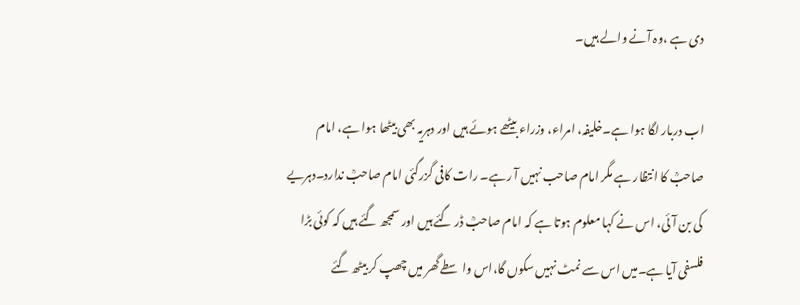دی ہے ،وہ آنے والے ہیں۔

اب دربار لگا ہوا ہے۔خلیفہ، امراء، وزراء بیٹھے ہوئے ہیں اور دہریہ بھی بیٹھا ہوا ہے، امام صاحبؒ کا انتظار ہے مگر امام صاحب نہیں آ رہے۔ رات کافی گزرگئی امام صاحبؒ ندارد۔دہریے کی بن آئی، اس نے کہا معلوم ہوتا ہے کہ امام صاحبؒ ڈر گئے ہیں اور سمجھ گئے ہیں کہ کوئی بڑا فلسفی آیا ہے۔میں اس سے نمٹ نہیں سکوں گا،اس واسطے گھر میں چھپ کر بیٹھ گئے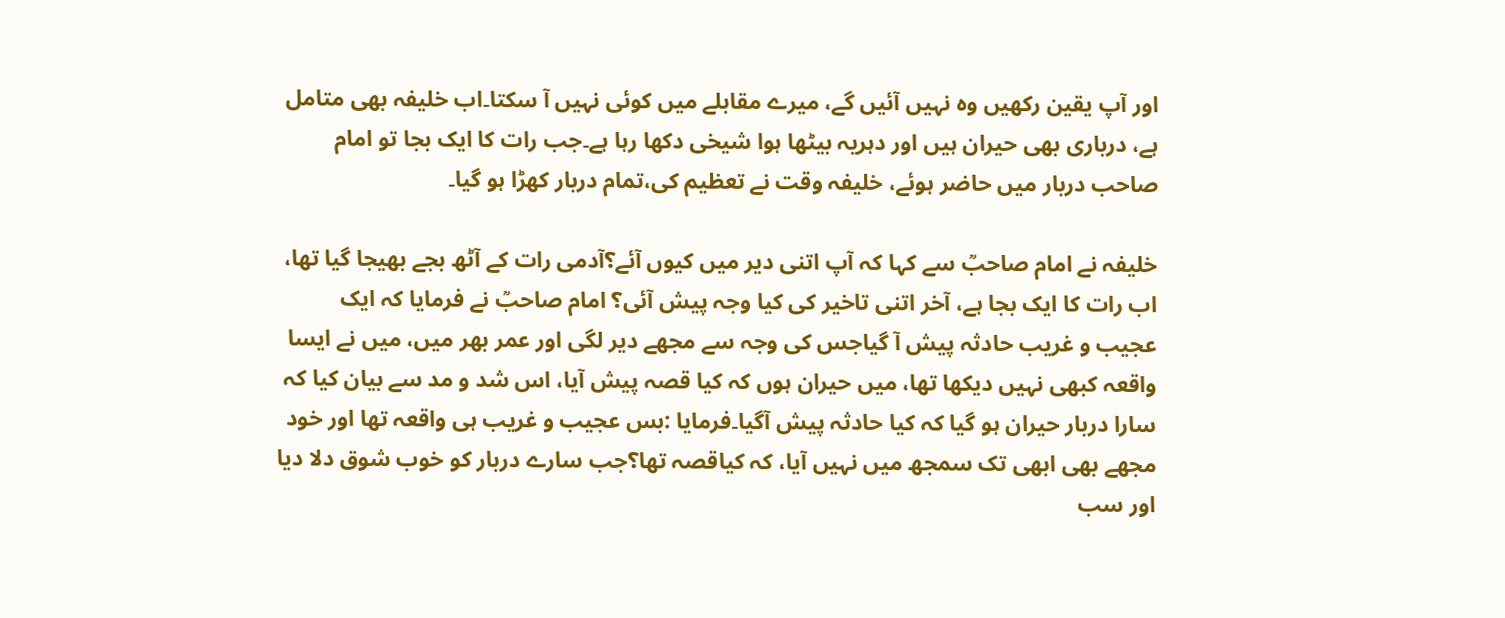اور آپ یقین رکھیں وہ نہیں آئیں گے، میرے مقابلے میں کوئی نہیں آ سکتا۔اب خلیفہ بھی متامل ہے، درباری بھی حیران ہیں اور دہریہ بیٹھا ہوا شیخی دکھا رہا ہے۔جب رات کا ایک بجا تو امام صاحب دربار میں حاضر ہوئے، خلیفہ وقت نے تعظیم کی،تمام دربار کھڑا ہو گیا۔

خلیفہ نے امام صاحبؒ سے کہا کہ آپ اتنی دیر میں کیوں آئے؟آدمی رات کے آٹھ بجے بھیجا گیا تھا، اب رات کا ایک بجا ہے، آخر اتنی تاخیر کی کیا وجہ پیش آئی؟ امام صاحبؒ نے فرمایا کہ ایک عجیب و غریب حادثہ پیش آ گیاجس کی وجہ سے مجھے دیر لگی اور عمر بھر میں، میں نے ایسا واقعہ کبھی نہیں دیکھا تھا، میں حیران ہوں کہ کیا قصہ پیش آیا، اس شد و مد سے بیان کیا کہ سارا دربار حیران ہو گیا کہ کیا حادثہ پیش آگیا۔فرمایا :بس عجیب و غریب ہی واقعہ تھا اور خود مجھے بھی ابھی تک سمجھ میں نہیں آیا، کہ کیاقصہ تھا؟جب سارے دربار کو خوب شوق دلا دیا اور سب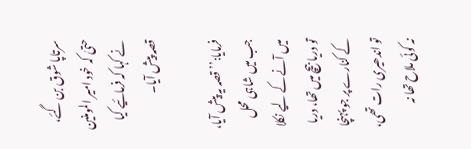سرتاپا شوق بن گئے، حتیٰ کہ خود امیر المومنین نے کہا کہ فرمائیے کیا قصہ پیش آیا۔

فرمایا:’’ قصہ یہ پیش آیا، جب میں شاہی محل میں آنے کے لیے نکلا تو دریا بیچ میں تھا، دریا کے کنارے پر جو پہنچا تو اندھیری رات تھی، نہ کوئی ملاح تھا نہ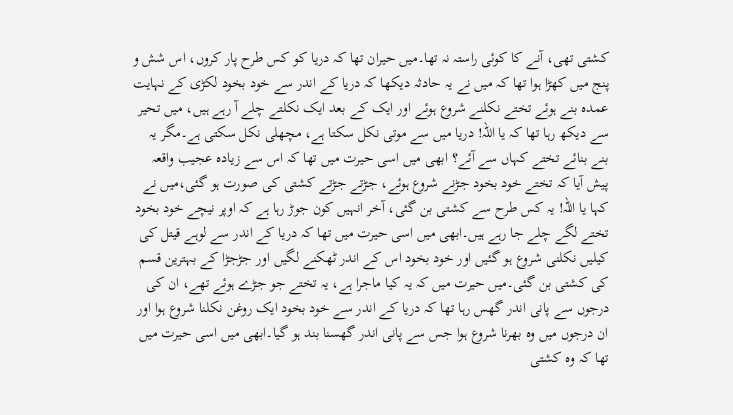کشتی تھی، آنے کا کوئی راستہ نہ تھا۔میں حیران تھا کہ دریا کو کس طرح پار کروں، اس شش و پنج میں کھڑا ہوا تھا کہ میں نے یہ حادثہ دیکھا کہ دریا کے اندر سے خود بخود لکڑی کے نہایت عمدہ بنے ہوئے تختے نکلنے شروع ہوئے اور ایک کے بعد ایک نکلتے چلے آ رہے ہیں، میں تحیر سے دیکھ رہا تھا کہ یا اللہ! دریا میں سے موتی نکل سکتا ہے، مچھلی نکل سکتی ہے۔مگر یہ بنے بنائے تختے کہاں سے آئے؟ ابھی میں اسی حیرت میں تھا کہ اس سے زیادہ عجیب واقعہ پیش آیا کہ تختے خود بخود جڑنے شروع ہوئے، جڑتے جڑتے کشتی کی صورت ہو گئی،میں نے کہا یا اللہ! یہ کس طرح سے کشتی بن گئی، آخر انہیں کون جوڑ رہا ہے کہ اوپر نیچے خود بخود تختے لگے چلے جا رہے ہیں۔ابھی میں اسی حیرت میں تھا کہ دریا کے اندر سے لوہے قیتل کی کیلیں نکلنی شروع ہو گئیں اور خود بخود اس کے اندر ٹھکنے لگیں اور جڑجڑا کے بہترین قسم کی کشتی بن گئی۔میں حیرت میں کہ یہ کیا ماجرا ہے، یہ تختے جو جڑے ہوئے تھے، ان کی درجوں سے پانی اندر گھس رہا تھا کہ دریا کے اندر سے خود بخود ایک روغن نکلنا شروع ہوا اور ان درجوں میں وہ بھرنا شروع ہوا جس سے پانی اندر گھسنا بند ہو گیا۔ابھی میں اسی حیرت میں تھا کہ وہ کشتی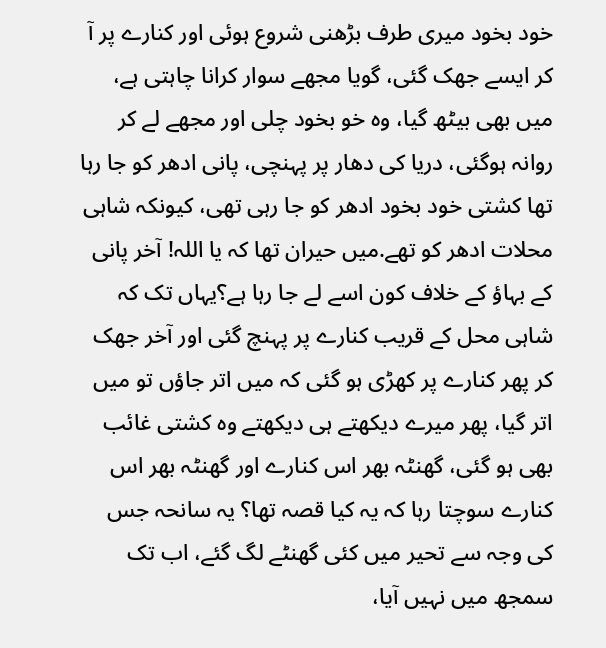خود بخود میری طرف بڑھنی شروع ہوئی اور کنارے پر آ کر ایسے جھک گئی، گویا مجھے سوار کرانا چاہتی ہے، میں بھی بیٹھ گیا، وہ خو بخود چلی اور مجھے لے کر روانہ ہوگئی، دریا کی دھار پر پہنچی، پانی ادھر کو جا رہا تھا کشتی خود بخود ادھر کو جا رہی تھی، کیونکہ شاہی محلات ادھر کو تھے.میں حیران تھا کہ یا اللہ! آخر پانی کے بہاؤ کے خلاف کون اسے لے جا رہا ہے؟یہاں تک کہ شاہی محل کے قریب کنارے پر پہنچ گئی اور آخر جھک کر پھر کنارے پر کھڑی ہو گئی کہ میں اتر جاؤں تو میں اتر گیا، پھر میرے دیکھتے ہی دیکھتے وہ کشتی غائب بھی ہو گئی، گھنٹہ بھر اس کنارے اور گھنٹہ بھر اس کنارے سوچتا رہا کہ یہ کیا قصہ تھا؟ یہ سانحہ جس کی وجہ سے تحیر میں کئی گھنٹے لگ گئے، اب تک سمجھ میں نہیں آیا،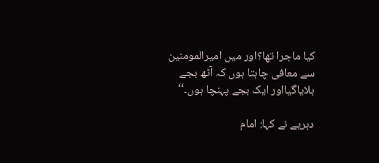کیا ماجرا تھا؟اور میں امیرالمومنین سے معافی چاہتا ہوں کہ آٹھ بجے بلایاگیااور ایک بجے پہنچا ہوں۔‘‘

دہریے نے کہا: امام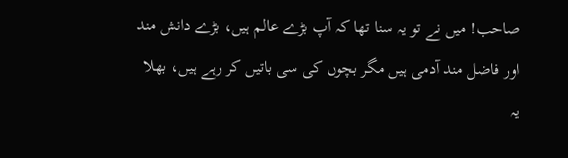صاحب! میں نے تو یہ سنا تھا کہ آپ بڑے عالم ہیں، بڑے دانش مند اور فاضل مند آدمی ہیں مگر بچوں کی سی باتیں کر رہے ہیں، بھلا یہ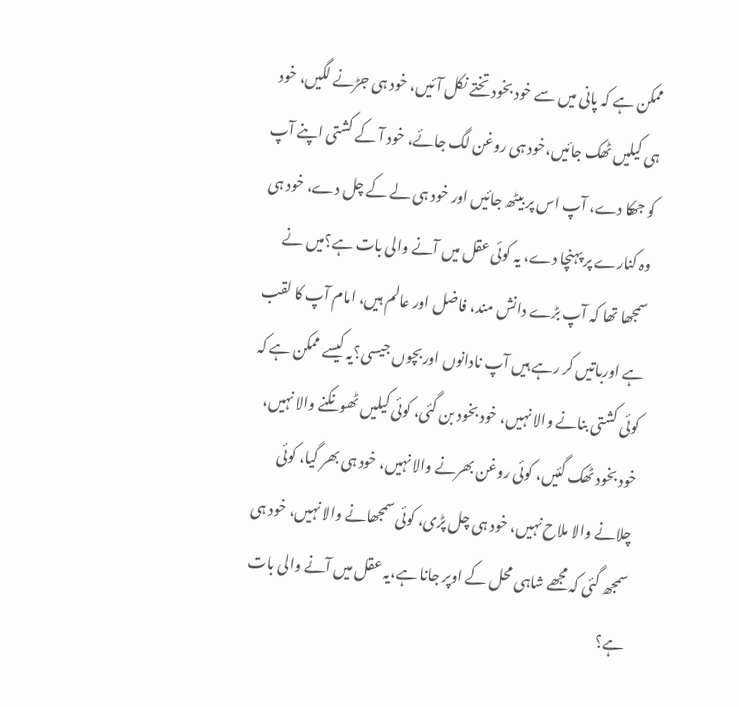ممکن ہے کہ پانی میں سے خود بخود تختے نکل آئیں، خود ہی جڑنے لگیں، خود ہی کیلیں ٹھک جائیں،خود ہی روغن لگ جائے، خود آ کے کشتی اپنے آپ کو جھکا دے، آپ اس پر بیٹھ جائیں اور خود ہی لے کے چل دے، خود ہی وہ کنارے پر پہنچا دے، یہ کوئی عقل میں آنے والی بات ہے؟میں نے سمجھا تھا کہ آپ بڑے دانش مند، فاضل اور عالم ہیں، امام آپ کا لقب ہے اورباتیں کر رہے ہیں آپ نادانوں اوربچوں جیسی؟یہ کیسے ممکن ہے کہ کوئی کشتی بنانے والا نہیں، خود بخود بن گئی، کوئی کیلیں ٹھونکنے والا نہیں، خود بخود ٹھک گئیں، کوئی روغن بھرنے والا نہیں، خود ہی بھر گیا، کوئی چلانے والا ملاح نہیں، خود ہی چل پڑی، کوئی سمجھانے والا نہیں، خود ہی سمجھ گئی کہ مجھے شاہی محل کے اوپر جانا ہے،یہ عقل میں آنے والی بات ہے؟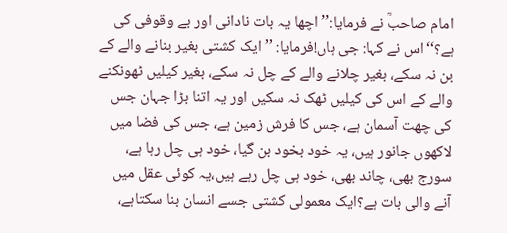امام صاحبؒ نے فرمایا:’’ اچھا یہ بات نادانی اور بے وقوفی کی ہے؟‘‘اس نے کہا: جی ہاں!فرمایا: ’’ ایک کشتی بغیر بنانے والے کے بن نہ سکے، بغیر چلانے والے کے چل نہ سکے، بغیر کیلیں ٹھونکنے والے کے اس کی کیلیں ٹھک نہ سکیں اور یہ اتنا بڑا جہان جس کی چھت آسمان ہے، جس کا فرش زمین ہے، جس کی فضا میں لاکھوں جانور ہیں، یہ خود بخود بن گیا، خود ہی چل رہا ہے، سورج بھی، چاند بھی، خود ہی چل رہے ہیں،یہ کوئی عقل میں آنے والی بات ہے؟ایک معمولی کشتی جسے انسان بنا سکتاہے،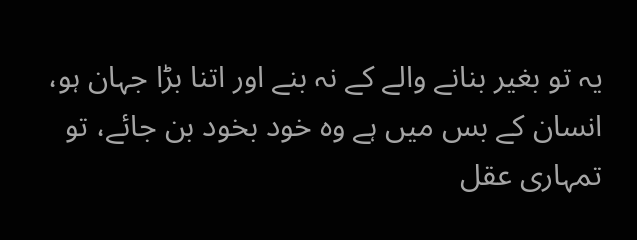یہ تو بغیر بنانے والے کے نہ بنے اور اتنا بڑا جہان ہو، انسان کے بس میں ہے وہ خود بخود بن جائے، تو تمہاری عقل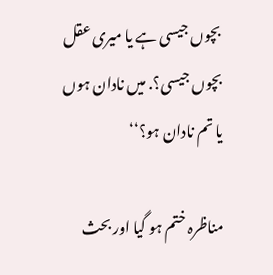بچوں جیسی ہے یا میری عقل بچوں جیسی؟. میں نادان ہوں یا تم نادان ہو؟‘‘

مناظرہ ختم ہو گیا اور بحث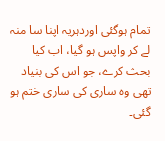تمام ہوگئی اوردہریہ اپنا سا منہ لے کر واپس ہو گیا، اب کیا بحث کرے، جو اس کی بنیاد تھی وہ ساری کی ساری ختم ہو گئی۔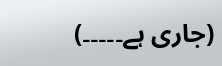(جاری ہے۔۔۔۔۔)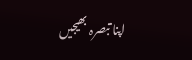اپنا تبصرہ بھیجیں